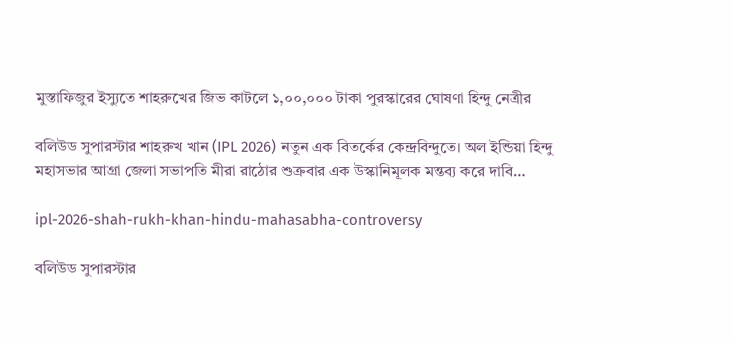মুস্তাফিজুর ইস্যুতে শাহরুখের জিভ কাটলে ১,০০,০০০ টাকা পুরস্কারের ঘোষণা হিন্দু নেত্রীর

বলিউড সুপারস্টার শাহরুখ খান (IPL 2026) নতুন এক বিতর্কের কেন্দ্রবিন্দুতে। অল ইন্ডিয়া হিন্দু মহাসভার আগ্রা জেলা সভাপতি মীরা রাঠোর শুক্রবার এক উস্কানিমূলক মন্তব্য করে দাবি…

ipl-2026-shah-rukh-khan-hindu-mahasabha-controversy

বলিউড সুপারস্টার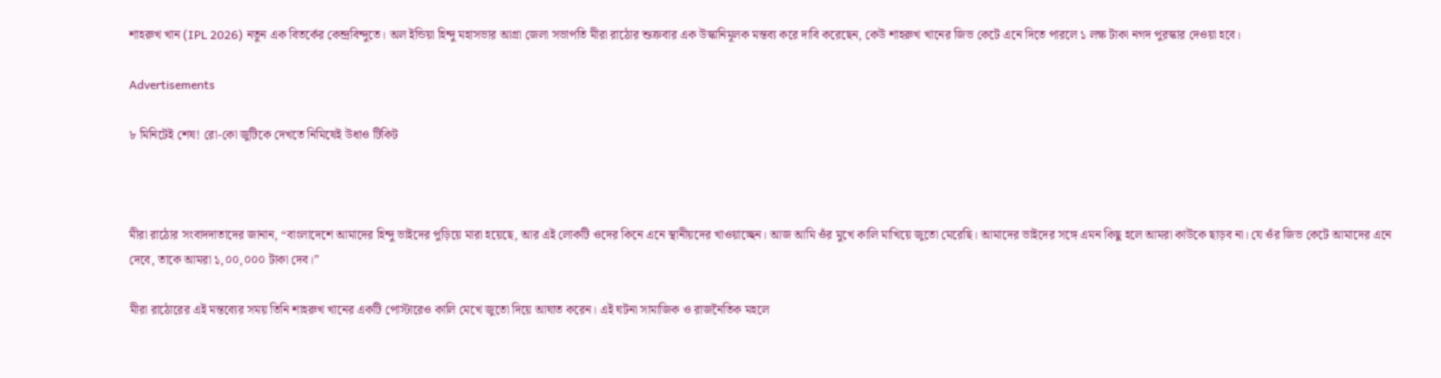শাহরুখ খান (IPL 2026) নতুন এক বিতর্কের কেন্দ্রবিন্দুতে। অল ইন্ডিয়া হিন্দু মহাসভার আগ্রা জেলা সভাপতি মীরা রাঠোর শুক্রবার এক উস্কানিমূলক মন্তব্য করে দাবি করেছেন, কেউ শাহরুখ খানের জিভ কেটে এনে দিতে পারলে ১ লক্ষ টাকা নগদ পুরস্কার দেওয়া হবে।

Advertisements

৮ মিনিটেই শেষ! রো-কো জুটিকে দেখতে নিমিষেই উধাও টিকিট



মীরা রাঠোর সংবাদদাতাদের জানান, “বাংলাদেশে আমাদের হিন্দু ভাইদের পুড়িয়ে মারা হয়েছে, আর এই লোকটি ওদের কিনে এনে স্থানীয়দের খাওয়াচ্ছেন। আজ আমি ওঁর মুখে কালি মাখিয়ে জুতো মেরেছি। আমাদের ভাইদের সঙ্গে এমন কিছু হলে আমরা কাউকে ছাড়ব না। যে ওঁর জিভ কেটে আমাদের এনে দেবে, তাকে আমরা ১,০০,০০০ টাকা দেব।”

মীরা রাঠোরের এই মন্তব্যের সময় তিনি শাহরুখ খানের একটি পোস্টারেও কালি মেখে জুতো দিয়ে আঘাত করেন। এই ঘটনা সামাজিক ও রাজনৈতিক মহলে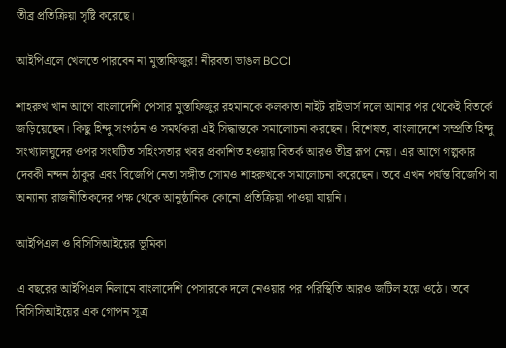তীব্র প্রতিক্রিয়া সৃষ্টি করেছে।

আইপিএলে খেলতে পারবেন না মুস্তাফিজুর! নীরবতা ভাঙল BCCI

শাহরুখ খান আগে বাংলাদেশি পেসার মুস্তাফিজুর রহমানকে কলকাতা নাইট রাইডার্স দলে আনার পর থেকেই বিতর্কে জড়িয়েছেন। কিছু হিন্দু সংগঠন ও সমর্থকরা এই সিদ্ধান্তকে সমালোচনা করছেন। বিশেষত, বাংলাদেশে সম্প্রতি হিন্দু সংখ্যালঘুদের ওপর সংঘটিত সহিংসতার খবর প্রকাশিত হওয়ায় বিতর্ক আরও তীব্র রূপ নেয়। এর আগে গল্পকার দেবকী নন্দন ঠাকুর এবং বিজেপি নেতা সঙ্গীত সোমও শাহরুখকে সমালোচনা করেছেন। তবে এখন পর্যন্ত বিজেপি বা অন্যান্য রাজনীতিকদের পক্ষ থেকে আনুষ্ঠানিক কোনো প্রতিক্রিয়া পাওয়া যায়নি।

আইপিএল ও বিসিসিআইয়ের ভূমিকা

এ বছরের আইপিএল নিলামে বাংলাদেশি পেসারকে দলে নেওয়ার পর পরিস্থিতি আরও জটিল হয়ে ওঠে। তবে বিসিসিআইয়ের এক গোপন সূত্র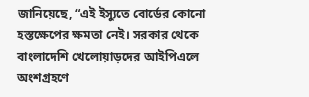জানিয়েছে, “এই ইস্যুতে বোর্ডের কোনো হস্তক্ষেপের ক্ষমতা নেই। সরকার থেকে বাংলাদেশি খেলোয়াড়দের আইপিএলে অংশগ্রহণে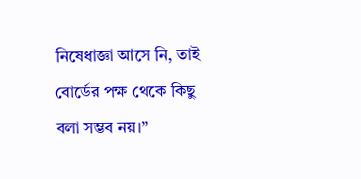নিষেধাজ্ঞা আসে নি, তাই বোর্ডের পক্ষ থেকে কিছু বলা সম্ভব নয়।”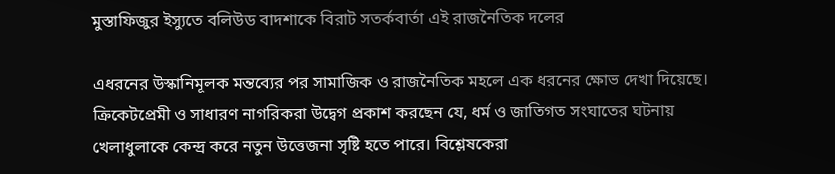মুস্তাফিজুর ইস্যুতে বলিউড বাদশাকে বিরাট সতর্কবার্তা এই রাজনৈতিক দলের

এধরনের উস্কানিমূলক মন্তব্যের পর সামাজিক ও রাজনৈতিক মহলে এক ধরনের ক্ষোভ দেখা দিয়েছে। ক্রিকেটপ্রেমী ও সাধারণ নাগরিকরা উদ্বেগ প্রকাশ করছেন যে, ধর্ম ও জাতিগত সংঘাতের ঘটনায় খেলাধুলাকে কেন্দ্র করে নতুন উত্তেজনা সৃষ্টি হতে পারে। বিশ্লেষকেরা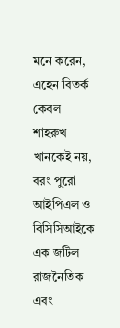মনে করেন, এহেন বিতর্ক কেবল শাহরুখ খানকেই নয়, বরং পুরো আইপিএল ও বিসিসিআইকে এক জটিল রাজনৈতিক এবং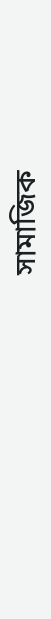সামাজিক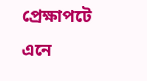প্রেক্ষাপটে এনে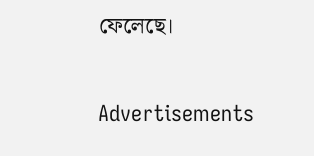ফেলেছে।

Advertisements